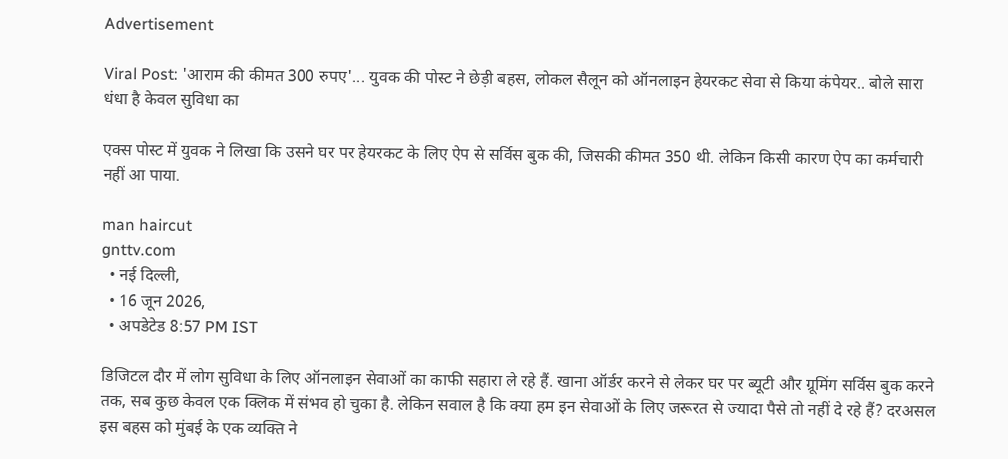Advertisement

Viral Post: 'आराम की कीमत 300 रुपए'... युवक की पोस्ट ने छेड़ी बहस, लोकल सैलून को ऑनलाइन हेयरकट सेवा से किया कंपेयर.. बोले सारा धंधा है केवल सुविधा का

एक्स पोस्ट में युवक ने लिखा कि उसने घर पर हेयरकट के लिए ऐप से सर्विस बुक की, जिसकी कीमत 350 थी. लेकिन किसी कारण ऐप का कर्मचारी नहीं आ पाया.

man haircut
gnttv.com
  • नई दिल्ली,
  • 16 जून 2026,
  • अपडेटेड 8:57 PM IST

डिजिटल दौर में लोग सुविधा के लिए ऑनलाइन सेवाओं का काफी सहारा ले रहे हैं. खाना ऑर्डर करने से लेकर घर पर ब्यूटी और ग्रूमिंग सर्विस बुक करने तक, सब कुछ केवल एक क्लिक में संभव हो चुका है. लेकिन सवाल है कि क्या हम इन सेवाओं के लिए जरूरत से ज्यादा पैसे तो नहीं दे रहे हैं? दरअसल इस बहस को मुंबई के एक व्यक्ति ने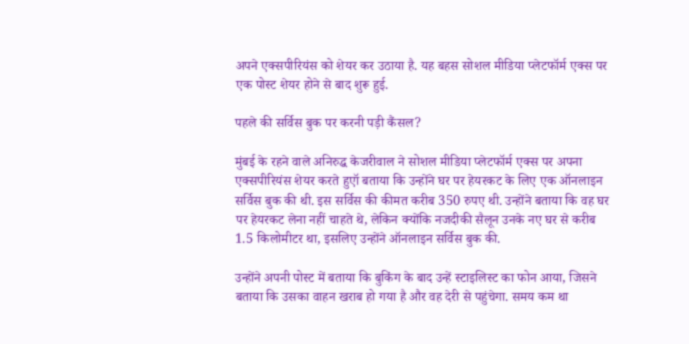अपने एक्सपीरियंस को शेयर कर उठाया है. यह बहस सोशल मीडिया प्लेटफॉर्म एक्स पर एक पोस्ट शेयर होने से बाद शुरू हुई.

पहले की सर्विस बुक पर करनी पड़ी कैंसल?

मुंबई के रहने वाले अनिरुद्ध केजरीवाल ने सोशल मीडिया प्लेटफॉर्म एक्स पर अपना एक्सपीरियंस शेयर करते हुएॉ बताया कि उन्होंने घर पर हेयरकट के लिए एक ऑनलाइन सर्विस बुक की थी. इस सर्विस की कीमत करीब 350 रुपए थी. उन्होंने बताया कि वह घर पर हेयरकट लेना नहीं चाहते थे, लेकिन क्योंकि नजदीकी सैलून उनके नए घर से करीब 1.5 किलोमीटर था, इसलिए उन्होंने ऑनलाइन सर्विस बुक की.

उन्होंने अपनी पोस्ट में बताया कि बुकिंग के बाद उन्हें स्टाइलिस्ट का फोन आया, जिसने बताया कि उसका वाहन खराब हो गया है और वह देरी से पहुंचेगा. समय कम था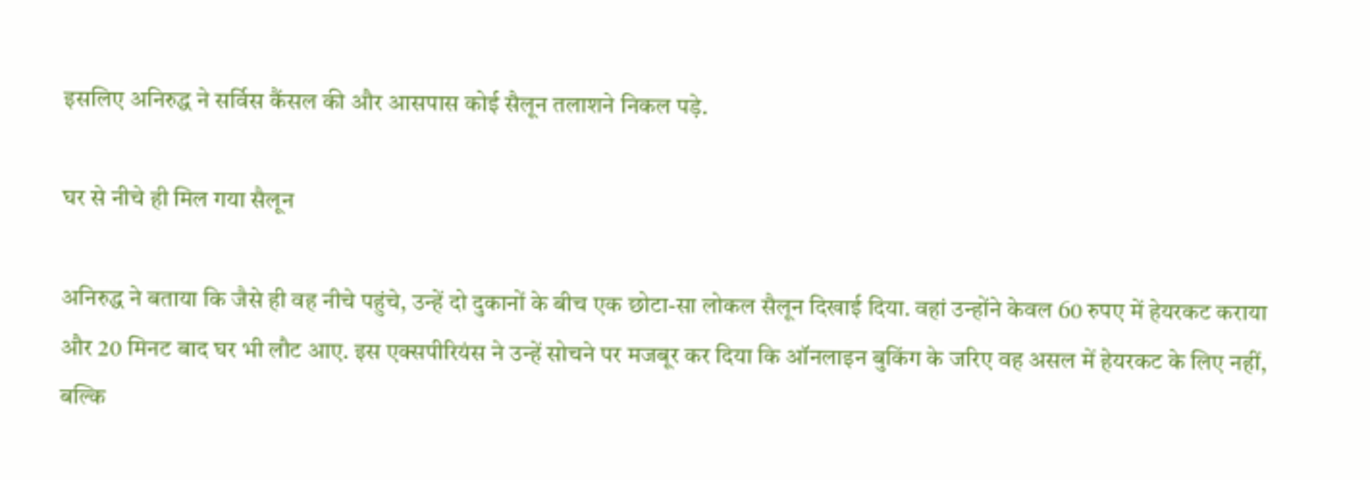इसलिए अनिरुद्ध ने सर्विस कैंसल की और आसपास कोई सैलून तलाशने निकल पड़े.

घर से नीचे ही मिल गया सैलून

अनिरुद्ध ने बताया कि जैसे ही वह नीचे पहुंचे, उन्हें दो दुकानों के बीच एक छोटा-सा लोकल सैलून दिखाई दिया. वहां उन्होंने केवल 60 रुपए में हेयरकट कराया और 20 मिनट बाद घर भी लौट आए. इस एक्सपीरियंस ने उन्हें सोचने पर मजबूर कर दिया कि ऑनलाइन बुकिंग के जरिए वह असल में हेयरकट के लिए नहीं, बल्कि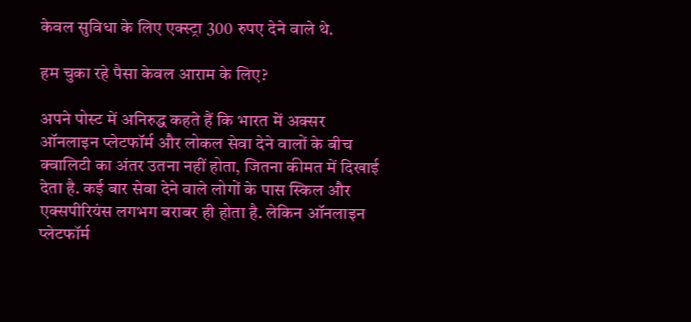केवल सुविधा के लिए एक्स्ट्रा 300 रुपए देने वाले थे.

हम चुका रहे पैसा केवल आराम के लिए?

अपने पोस्ट में अनिरुद्ध कहते हैं कि भारत में अक्सर ऑनलाइन प्लेटफॉर्म और लोकल सेवा देने वालों के बीच क्वालिटी का अंतर उतना नहीं होता, जितना कीमत में दिखाई देता है. कई बार सेवा देने वाले लोगों के पास स्किल और एक्सपीरियंस लगभग बराबर ही होता है. लेकिन ऑनलाइन प्लेटफॉर्म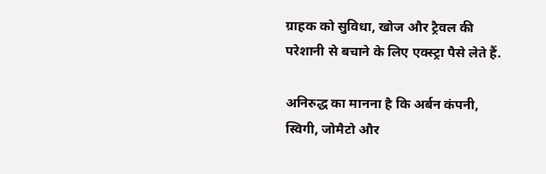ग्राहक को सुविधा, खोज और ट्रैवल की परेशानी से बचाने के लिए एक्स्ट्रा पैसे लेते हैं.

अनिरुद्ध का मानना है कि अर्बन कंपनी, स्विगी, जोमैटो और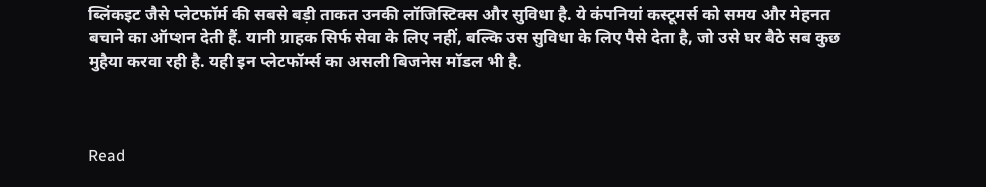ब्लिंकइट जैसे प्लेटफॉर्म की सबसे बड़ी ताकत उनकी लॉजिस्टिक्स और सुविधा है. ये कंपनियां कस्टूमर्स को समय और मेहनत बचाने का ऑप्शन देती हैं. यानी ग्राहक सिर्फ सेवा के लिए नहीं, बल्कि उस सुविधा के लिए पैसे देता है, जो उसे घर बैठे सब कुछ मुहैया करवा रही है. यही इन प्लेटफॉर्म्स का असली बिजनेस मॉडल भी है.



Read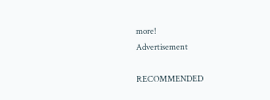more!
Advertisement

RECOMMENDED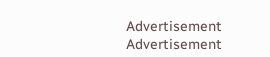Advertisement
Advertisement